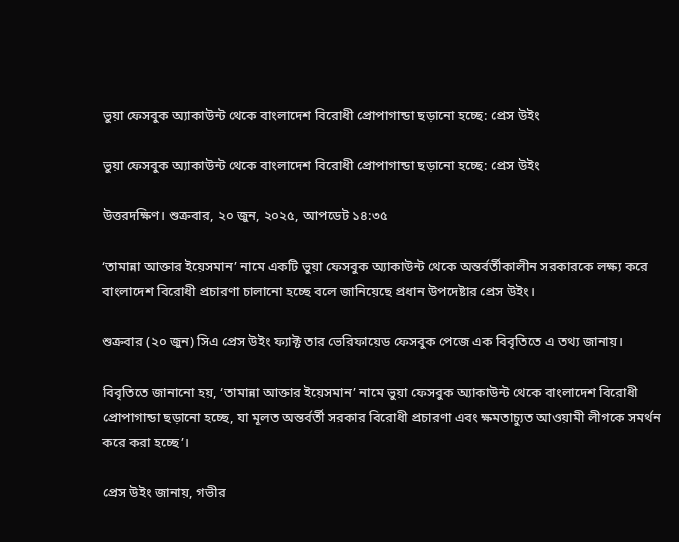ভুয়া ফেসবুক অ্যাকাউন্ট থেকে বাংলাদেশ বিরোধী প্রোপাগান্ডা ছড়ানো হচ্ছে: প্রেস উইং

ভুয়া ফেসবুক অ্যাকাউন্ট থেকে বাংলাদেশ বিরোধী প্রোপাগান্ডা ছড়ানো হচ্ছে: প্রেস উইং

উত্তরদক্ষিণ। শুক্রবার, ২০ জুন, ২০২৫, আপডেট ১৪:৩৫

‘তামান্না আক্তার ইয়েসমান’ নামে একটি ভুয়া ফেসবুক অ্যাকাউন্ট থেকে অন্তর্বর্তীকালীন সরকারকে লক্ষ্য করে বাংলাদেশ বিরোধী প্রচারণা চালানো হচ্ছে বলে জানিয়েছে প্রধান উপদেষ্টার প্রেস উইং।

শুক্রবার (২০ জুন) সিএ প্রেস উইং ফ্যাক্ট তার ভেরিফায়েড ফেসবুক পেজে এক বিবৃতিতে এ তথ্য জানায়।

বিবৃতিতে জানানো হয়, ‘তামান্না আক্তার ইয়েসমান’ নামে ভুয়া ফেসবুক অ্যাকাউন্ট থেকে বাংলাদেশ বিরোধী প্রোপাগান্ডা ছড়ানো হচ্ছে, যা মূলত অন্তর্বর্তী সরকার বিরোধী প্রচারণা এবং ক্ষমতাচ্যুত আওয়ামী লীগকে সমর্থন করে করা হচ্ছে’।

প্রেস উইং জানায়, গভীর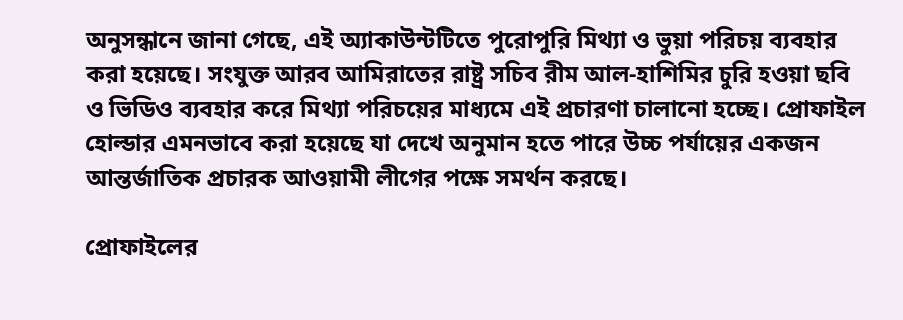অনুসন্ধানে জানা গেছে, এই অ্যাকাউন্টটিতে পুরোপুরি মিথ্যা ও ভুয়া পরিচয় ব্যবহার করা হয়েছে। সংযুক্ত আরব আমিরাতের রাষ্ট্র সচিব রীম আল-হাশিমির চুরি হওয়া ছবি ও ভিডিও ব্যবহার করে মিথ্যা পরিচয়ের মাধ্যমে এই প্রচারণা চালানো হচ্ছে। প্রোফাইল হোল্ডার এমনভাবে করা হয়েছে যা দেখে অনুমান হতে পারে উচ্চ পর্যায়ের একজন আন্তর্জাতিক প্রচারক আওয়ামী লীগের পক্ষে সমর্থন করছে।

প্রোফাইলের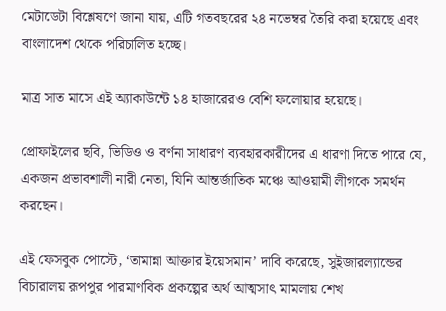মেটাডেটা বিশ্লেষণে জানা যায়, এটি গতবছরের ২৪ নভেম্বর তৈরি করা হয়েছে এবং বাংলাদেশ থেকে পরিচালিত হচ্ছে।

মাত্র সাত মাসে এই অ্যাকাউন্টে ১৪ হাজারেরও বেশি ফলোয়ার হয়েছে।

প্রোফাইলের ছবি, ভিডিও ও বর্ণনা সাধারণ ব্যবহারকারীদের এ ধারণা দিতে পারে যে, একজন প্রভাবশালী নারী নেতা, যিনি আন্তর্জাতিক মঞ্চে আওয়ামী লীগকে সমর্থন করছেন।

এই ফেসবুক পোস্টে, ‘তামান্না আক্তার ইয়েসমান’ দাবি করেছে, সুইজারল্যান্ডের বিচারালয় রূপপুর পারমাণবিক প্রকল্পের অর্থ আত্মসাৎ মামলায় শেখ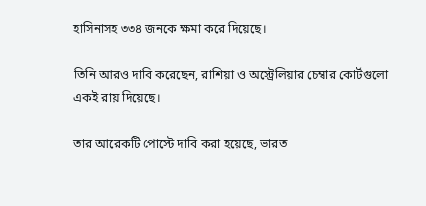হাসিনাসহ ৩৩৪ জনকে ক্ষমা করে দিয়েছে।

তিনি আরও দাবি করেছেন, রাশিয়া ও অস্ট্রেলিয়ার চেম্বার কোর্টগুলো একই রায় দিয়েছে।

তার আরেকটি পোস্টে দাবি করা হয়েছে, ভারত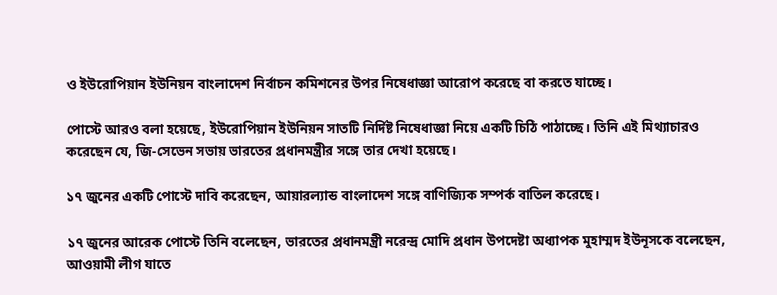ও ইউরোপিয়ান ইউনিয়ন বাংলাদেশ নির্বাচন কমিশনের উপর নিষেধাজ্ঞা আরোপ করেছে বা করতে যাচ্ছে।

পোস্টে আরও বলা হয়েছে, ইউরোপিয়ান ইউনিয়ন সাতটি নির্দিষ্ট নিষেধাজ্ঞা নিয়ে একটি চিঠি পাঠাচ্ছে। তিনি এই মিথ্যাচারও করেছেন যে, জি-সেভেন সভায় ভারতের প্রধানমন্ত্রীর সঙ্গে তার দেখা হয়েছে।

১৭ জুনের একটি পোস্টে দাবি করেছেন, আয়ারল্যান্ড বাংলাদেশ সঙ্গে বাণিজ্যিক সম্পর্ক বাতিল করেছে।

১৭ জুনের আরেক পোস্টে তিনি বলেছেন, ভারতের প্রধানমন্ত্রী নরেন্দ্র মোদি প্রধান উপদেষ্টা অধ্যাপক মুহাম্মদ ইউনূসকে বলেছেন, আওয়ামী লীগ যাতে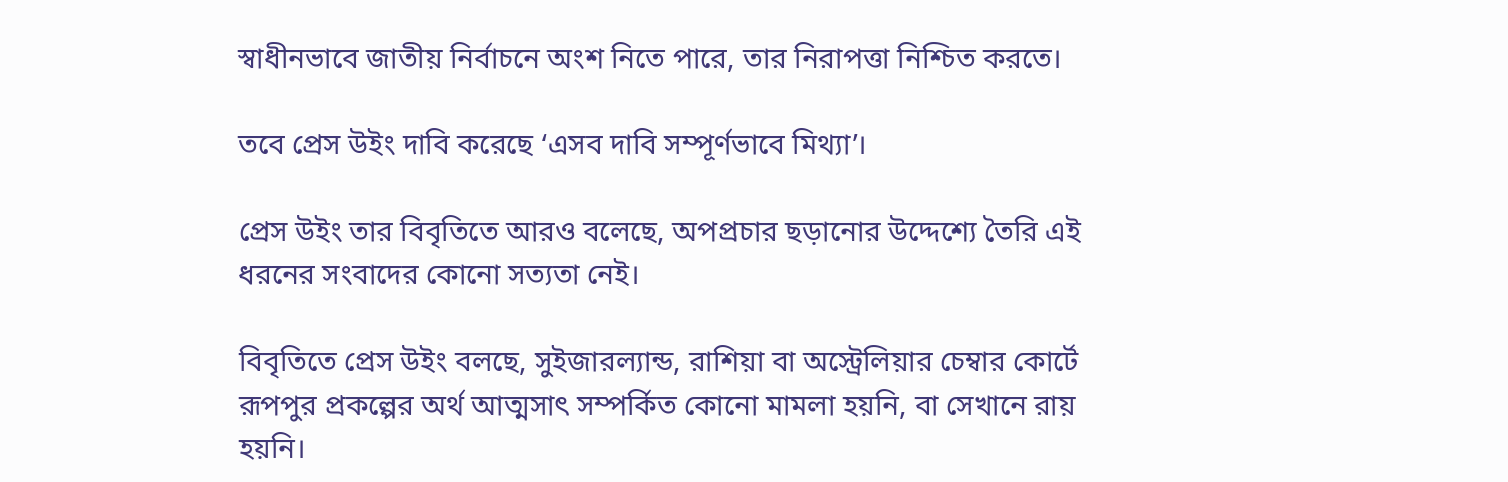স্বাধীনভাবে জাতীয় নির্বাচনে অংশ নিতে পারে, তার নিরাপত্তা নিশ্চিত করতে।

তবে প্রেস উইং দাবি করেছে ‘এসব দাবি সম্পূর্ণভাবে মিথ্যা’।

প্রেস উইং তার বিবৃতিতে আরও বলেছে, অপপ্রচার ছড়ানোর উদ্দেশ্যে তৈরি এই ধরনের সংবাদের কোনো সত্যতা নেই।

বিবৃতিতে প্রেস উইং বলছে, সুইজারল্যান্ড, রাশিয়া বা অস্ট্রেলিয়ার চেম্বার কোর্টে রূপপুর প্রকল্পের অর্থ আত্মসাৎ সম্পর্কিত কোনো মামলা হয়নি, বা সেখানে রায় হয়নি।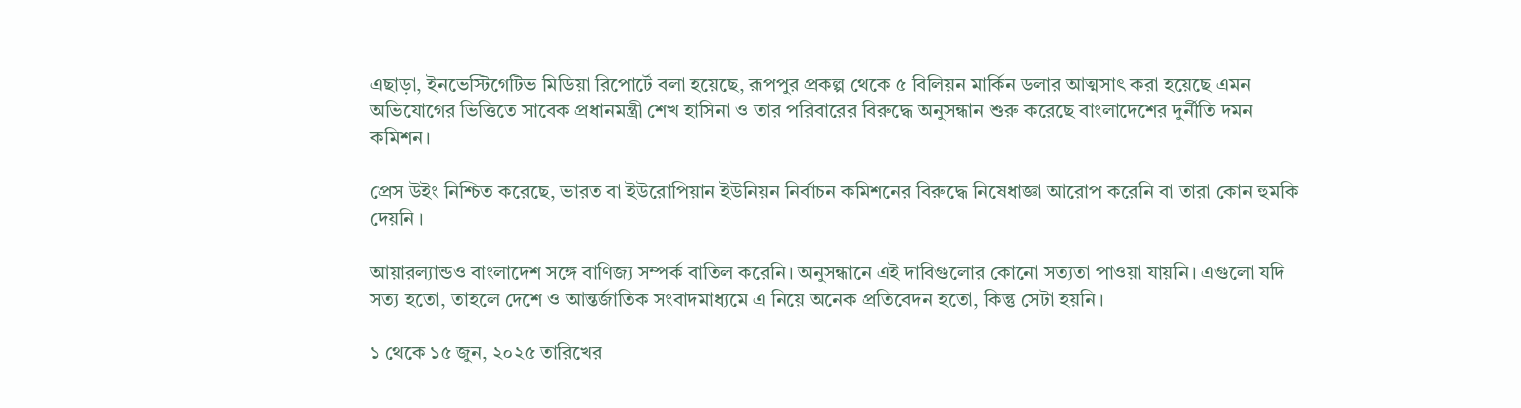এছাড়া, ইনভেস্টিগেটিভ মিডিয়া রিপোর্টে বলা হয়েছে, রূপপুর প্রকল্প থেকে ৫ বিলিয়ন মার্কিন ডলার আত্মসাৎ করা হয়েছে এমন অভিযোগের ভিত্তিতে সাবেক প্রধানমন্ত্রী শেখ হাসিনা ও তার পরিবারের বিরুদ্ধে অনুসন্ধান শুরু করেছে বাংলাদেশের দুর্নীতি দমন কমিশন।

প্রেস উইং নিশ্চিত করেছে, ভারত বা ইউরোপিয়ান ইউনিয়ন নির্বাচন কমিশনের বিরুদ্ধে নিষেধাজ্ঞা আরোপ করেনি বা তারা কোন হুমকি দেয়নি ।

আয়ারল্যান্ডও বাংলাদেশ সঙ্গে বাণিজ্য সম্পর্ক বাতিল করেনি। অনুসন্ধানে এই দাবিগুলোর কোনো সত্যতা পাওয়া যায়নি। এগুলো যদি সত্য হতো, তাহলে দেশে ও আন্তর্জাতিক সংবাদমাধ্যমে এ নিয়ে অনেক প্রতিবেদন হতো, কিন্তু সেটা হয়নি।

১ থেকে ১৫ জুন, ২০২৫ তারিখের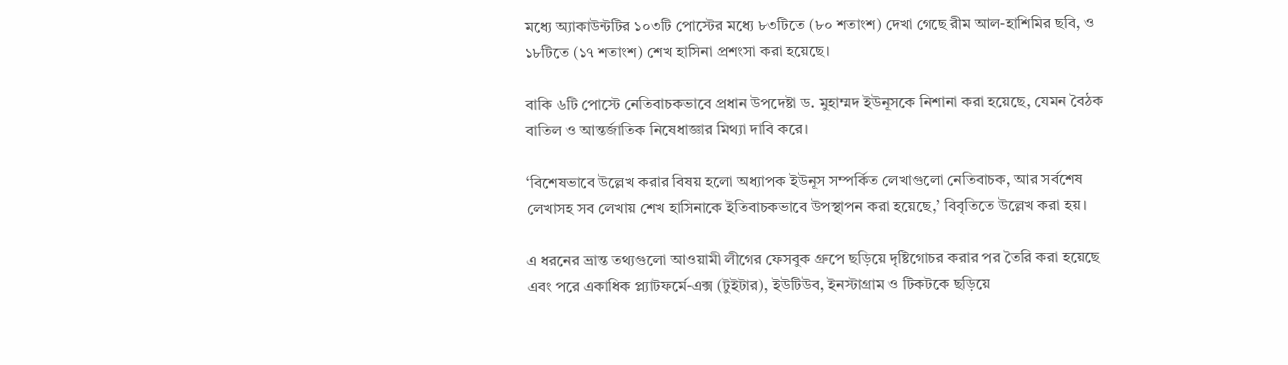মধ্যে অ্যাকাউন্টটির ১০৩টি পোস্টের মধ্যে ৮৩টিতে (৮০ শতাংশ) দেখা গেছে রীম আল-হাশিমির ছবি, ও ১৮টিতে (১৭ শতাংশ) শেখ হাসিনা প্রশংসা করা হয়েছে।

বাকি ৬টি পোস্টে নেতিবাচকভাবে প্রধান উপদেষ্টা ড. মুহাম্মদ ইউনূসকে নিশানা করা হয়েছে, যেমন বৈঠক বাতিল ও আন্তর্জাতিক নিষেধাজ্ঞার মিথ্যা দাবি করে।

‘বিশেষভাবে উল্লেখ করার বিষয় হলো অধ্যাপক ইউনূস সম্পর্কিত লেখাগুলো নেতিবাচক, আর সর্বশেষ লেখাসহ সব লেখায় শেখ হাসিনাকে ইতিবাচকভাবে উপস্থাপন করা হয়েছে,’ বিবৃতিতে উল্লেখ করা হয়।

এ ধরনের ভ্রান্ত তথ্যগুলো আওয়ামী লীগের ফেসবুক গ্রুপে ছড়িয়ে দৃষ্টিগোচর করার পর তৈরি করা হয়েছে এবং পরে একাধিক প্ল্যাটফর্মে-এক্স (টুইটার), ইউটিউব, ইনস্টাগ্রাম ও টিকটকে ছড়িয়ে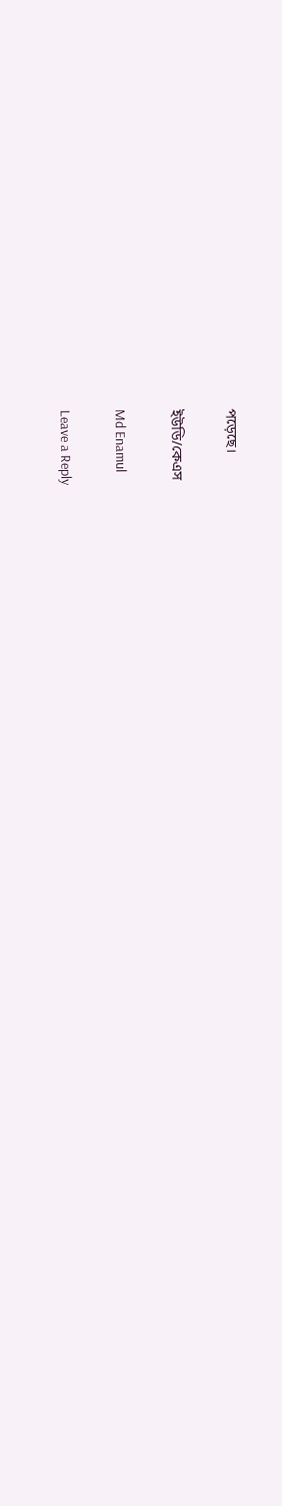পড়েছে।

ইউডি/কেএস

Md Enamul

Leave a Reply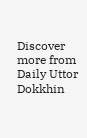Discover more from Daily Uttor Dokkhin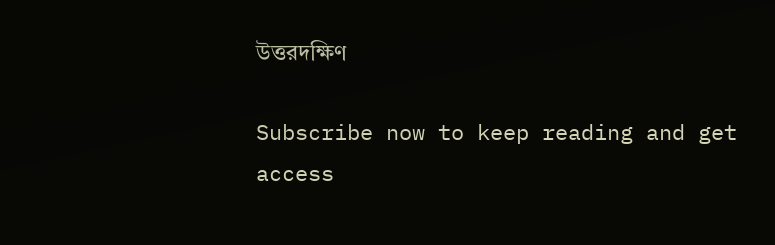উত্তরদক্ষিণ

Subscribe now to keep reading and get access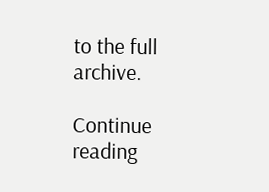to the full archive.

Continue reading